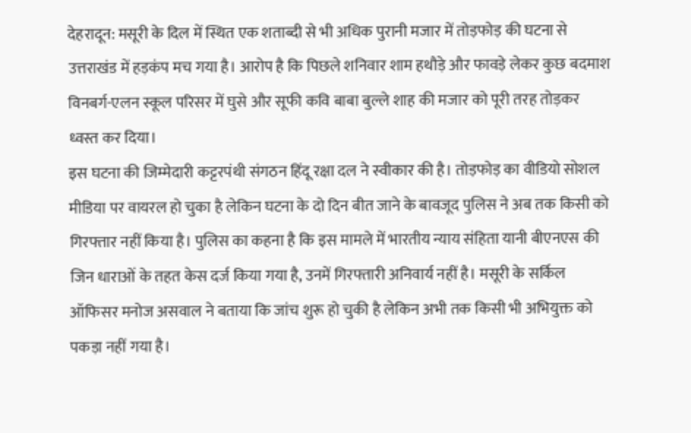देहरादून: मसूरी के दिल में स्थित एक शताब्दी से भी अधिक पुरानी मजार में तोड़फोड़ की घटना से उत्तराखंड में हड़कंप मच गया है। आरोप है कि पिछले शनिवार शाम हथौड़े और फावड़े लेकर कुछ बदमाश विनबर्ग-एलन स्कूल परिसर में घुसे और सूफी कवि बाबा बुल्ले शाह की मजार को पूरी तरह तोड़कर ध्वस्त कर दिया।
इस घटना की जिम्मेदारी कट्टरपंथी संगठन हिंदू रक्षा दल ने स्वीकार की है। तोड़फोड़ का वीडियो सोशल मीडिया पर वायरल हो चुका है लेकिन घटना के दो दिन बीत जाने के बावजूद पुलिस ने अब तक किसी को गिरफ्तार नहीं किया है। पुलिस का कहना है कि इस मामले में भारतीय न्याय संहिता यानी बीएनएस की जिन धाराओं के तहत केस दर्ज किया गया है, उनमें गिरफ्तारी अनिवार्य नहीं है। मसूरी के सर्किल ऑफिसर मनोज असवाल ने बताया कि जांच शुरू हो चुकी है लेकिन अभी तक किसी भी अभियुक्त को पकड़ा नहीं गया है।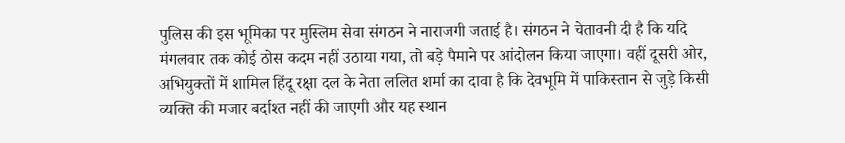पुलिस की इस भूमिका पर मुस्लिम सेवा संगठन ने नाराजगी जताई है। संगठन ने चेतावनी दी है कि यदि मंगलवार तक कोई ठोस कदम नहीं उठाया गया, तो बड़े पैमाने पर आंदोलन किया जाएगा। वहीं दूसरी ओर, अभियुक्तों में शामिल हिंदू रक्षा दल के नेता ललित शर्मा का दावा है कि देवभूमि में पाकिस्तान से जुड़े किसी व्यक्ति की मजार बर्दाश्त नहीं की जाएगी और यह स्थान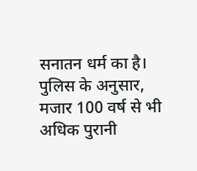सनातन धर्म का है। पुलिस के अनुसार, मजार 100 वर्ष से भी अधिक पुरानी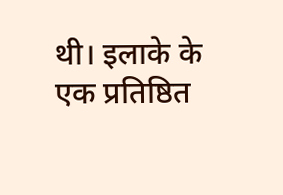थी। इलाके के एक प्रतिष्ठित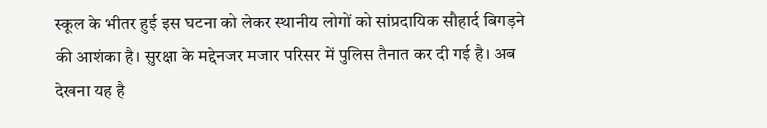स्कूल के भीतर हुई इस घटना को लेकर स्थानीय लोगों को सांप्रदायिक सौहार्द बिगड़ने की आशंका है। सुरक्षा के मद्देनजर मजार परिसर में पुलिस तैनात कर दी गई है। अब देखना यह है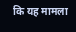कि यह मामला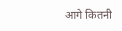आगे कितनी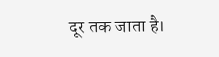दूर तक जाता है।